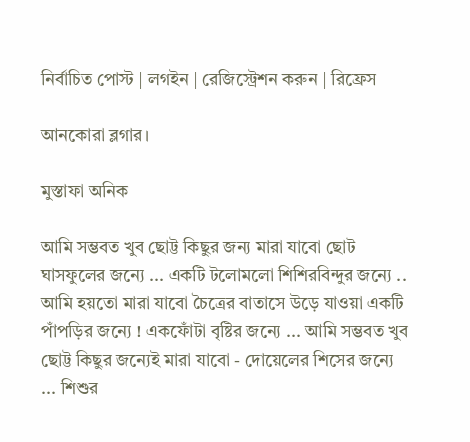নির্বাচিত পোস্ট | লগইন | রেজিস্ট্রেশন করুন | রিফ্রেস

আনকোরা ব্লগার।

মুস্তাফা অনিক

আমি সম্ভবত খুব ছোট্ট কিছুর জন্য মারা যাবো ছোট ঘাসফুলের জন্যে ... একটি টলোমলো শিশিরবিন্দুর জন্যে .. আমি হয়তো মারা যাবো চৈত্রের বাতাসে উড়ে যাওয়া একটি পাঁপড়ির জন্যে ! একফোঁটা বৃষ্টির জন্যে ... আমি সম্ভবত খুব ছোট্ট কিছুর জন্যেই মারা যাবো - দোয়েলের শিসের জন্যে ... শিশুর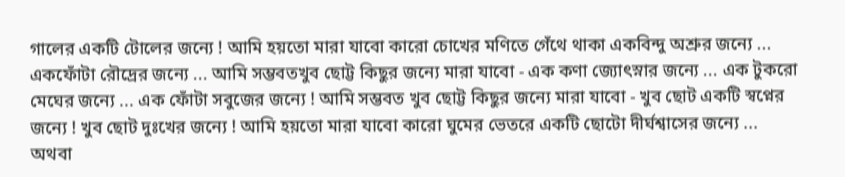গালের একটি টোলের জন্যে ! আমি হয়তো মারা যাবো কারো চোখের মণিতে গেঁথে থাকা একবিন্দু অশ্রুর জন্যে ... একফোঁটা রৌদ্রের জন্যে ... আমি সম্ভবতখুব ছোট্ট কিছুর জন্যে মারা যাবো - এক কণা জ্যোৎস্নার জন্যে ... এক টুকরো মেঘের জন্যে ... এক ফোঁটা সবুজের জন্যে ! আমি সম্ভবত খুব ছোট্ট কিছুর জন্যে মারা যাবো - খুব ছোট একটি স্বপ্নের জন্যে ! খুব ছোট দুঃখের জন্যে ! আমি হয়তো মারা যাবো কারো ঘুমের ভেতরে একটি ছোটো দীর্ঘশ্বাসের জন্যে ... অথবা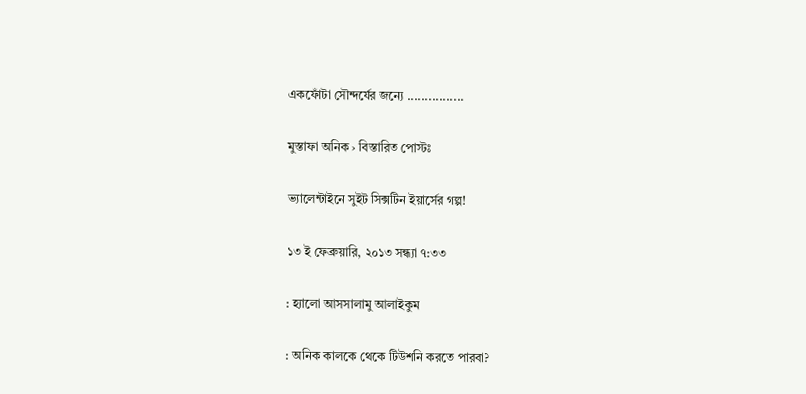একফোঁটা সৌন্দর্যের জন্যে ................

মুস্তাফা অনিক › বিস্তারিত পোস্টঃ

ভ্যালেন্টাইনে সুইট সিক্সটিন ইয়ার্সের গল্প!

১৩ ই ফেব্রুয়ারি, ২০১৩ সন্ধ্যা ৭:৩৩

: হ্যালো আসসালামু আলাইকুম

: অনিক কালকে থেকে টিউশনি করতে পারবা?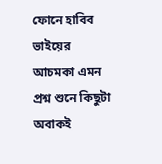ফোনে হাবিব ভাইয়ের আচমকা এমন প্রশ্ন শুনে কিছুটা অবাকই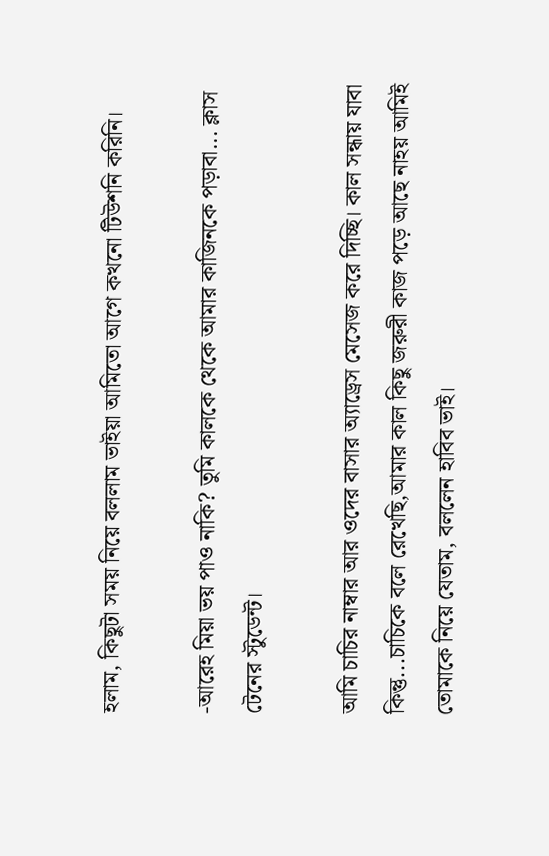হলাম, কিছুটা সময় নিয়ে বললাম ভাইয়া আমিতো আগে কখনো টিউশনি করিনি।

-আরেহ মিয়া ভয় পাও নাকি? তুমি কালকে থেকে আমার কাজিনকে পড়াবা... ক্লাস টেনের স্টুডেন্ট।

আমি চাচির নাম্বার আর ওদের বাসার অ্যাড্রেস মেসেজ করে দিচ্ছি। কাল সন্ধায় যাবা কিন্তু...চাচিকে বলে রেখেছি,আমার কাল কিছু জরুরী কাজ পড়ে আছে নাহয় আমিই তোমাকে নিয়ে যেতাম, বললেন হাবিব ভাই।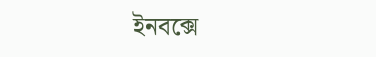ইনবক্সে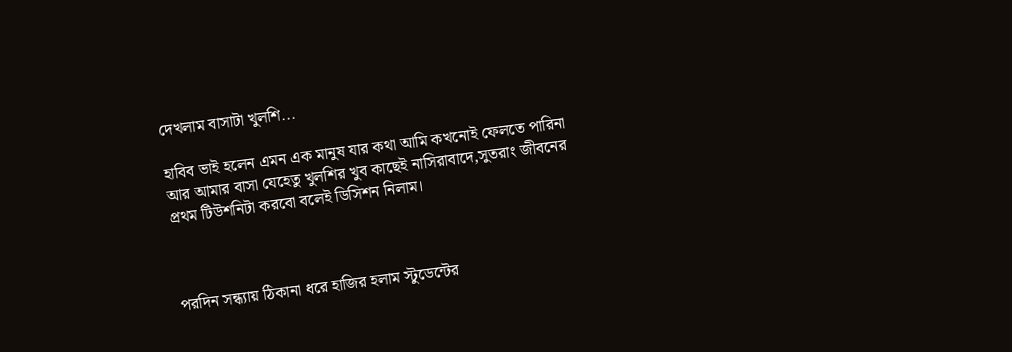দেখলাম বাসাটা খুলশি...

হাবিব ভাই হলেন এমন এক মানুষ যার কথা আমি কখনোই ফেলতে পারিনা আর আমার বাসা যেহেতু খুলশির খুব কাছেই নাসিরাবাদে,সুতরাং জীবনের প্রথম টিউশনিটা করবো বলেই ডিসিশন নিলাম।



পরদিন সন্ধ্যায় ঠিকানা ধরে হাজির হলাম স্টুডেন্টের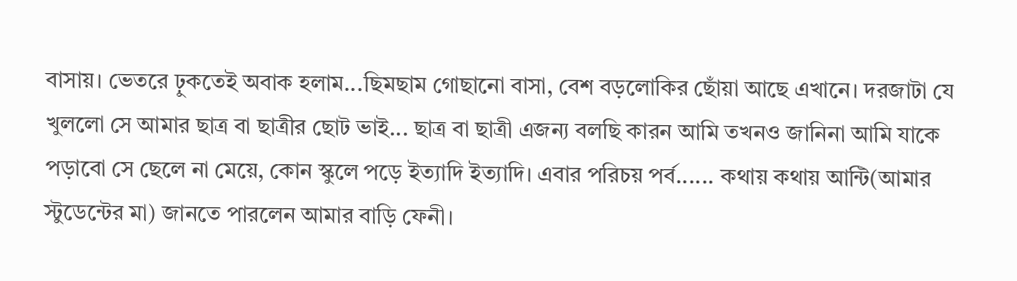বাসায়। ভেতরে ঢ়ুকতেই অবাক হলাম...ছিমছাম গোছানো বাসা, বেশ বড়লোকির ছোঁয়া আছে এখানে। দরজাটা যে খুললো সে আমার ছাত্র বা ছাত্রীর ছোট ভাই... ছাত্র বা ছাত্রী এজন্য বলছি কারন আমি তখনও জানিনা আমি যাকে পড়াবো সে ছেলে না মেয়ে, কোন স্কুলে পড়ে ইত্যাদি ইত্যাদি। এবার পরিচয় পর্ব...... কথায় কথায় আন্টি(আমার স্টুডেন্টের মা) জানতে পারলেন আমার বাড়ি ফেনী।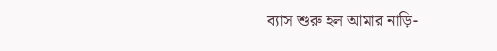ব্যাস শুরু হল আমার নাড়ি-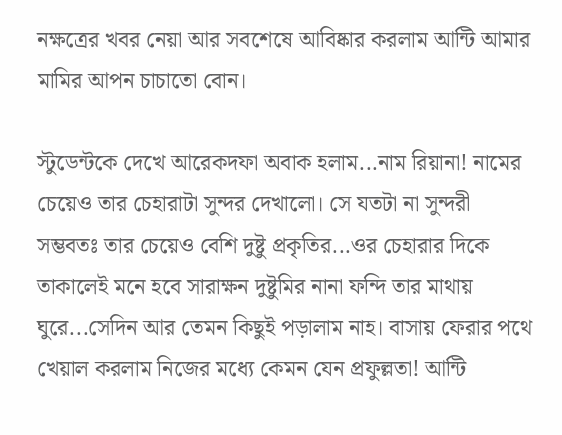নক্ষত্রের খবর নেয়া আর সবশেষে আবিষ্কার করলাম আন্টি আমার মামির আপন চাচাতো বোন।

স্টুডেন্টকে দেখে আরেকদফা অবাক হলাম...নাম রিয়ানা! নামের চেয়েও তার চেহারাটা সুন্দর দেখালো। সে যতটা না সুন্দরী সম্ভবতঃ তার চেয়েও বেশি দুষ্টু প্রকৃতির...ওর চেহারার দিকে তাকালেই মনে হবে সারাক্ষন দুষ্টুমির নানা ফন্দি তার মাথায় ঘুরে...সেদিন আর তেমন কিছুই পড়ালাম নাহ। বাসায় ফেরার পথে খেয়াল করলাম নিজের মধ্যে কেমন যেন প্রফুল্লতা! আন্টি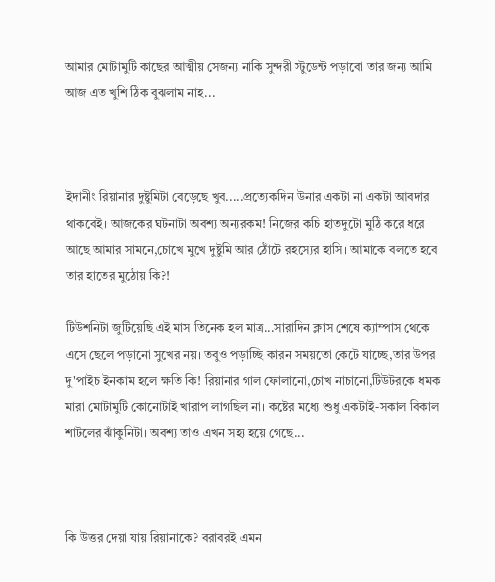আমার মোটামুটি কাছের আত্মীয় সেজন্য নাকি সুন্দরী স্টুডেন্ট পড়াবো তার জন্য আমি আজ এত খুশি ঠিক বুঝলাম নাহ...



ইদানীং রিয়ানার দুষ্টুমিটা বেড়েছে খুব.....প্রত্যেকদিন উনার একটা না একটা আবদার থাকবেই। আজকের ঘটনাটা অবশ্য অন্যরকম! নিজের কচি হাতদুটো মুঠি করে ধরে আছে আমার সামনে,চোখে মুখে দুষ্টুমি আর ঠোঁটে রহস্যের হাসি। আমাকে বলতে হবে তার হাতের মুঠোয় কি?!

টিউশনিটা জুটিয়েছি এই মাস তিনেক হল মাত্র...সারাদিন ক্লাস শেষে ক্যাম্পাস থেকে এসে ছেলে পড়ানো সুখের নয়। তবুও পড়াচ্ছি কারন সময়তো কেটে যাচ্ছে,তার উপর দু'পাইচ ইনকাম হলে ক্ষতি কি! রিয়ানার গাল ফোলানো,চোখ নাচানো,টিউটরকে ধমক মারা মোটামুটি কোনোটাই খারাপ লাগছিল না। কষ্টের মধ্যে শুধু একটাই-সকাল বিকাল শাটলের ঝাঁকুনিটা। অবশ্য তাও এখন সহ্য হয়ে গেছে...



কি উত্তর দেয়া যায় রিয়ানাকে? বরাবরই এমন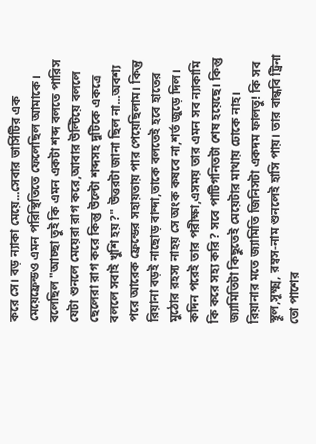করে সে। বড় ন্যাকা মেয়ে...সেবার ভার্সিটির এক মেয়েফ্রেন্ডও এমন পরিস্থিতিতে ফেলেছিল আমাকে। বলেছিল "আচ্ছা তুই কি এমন একটা শব্দ বলতে পারিস যেটা শুনলে মেয়েরা রাগ করে,আবার উল্টিয়ে বললে ছেলেরা রাগ করে কিন্তু উল্টো শব্দসহ দুটিকে একত্রে বললে সবাই খুশি হয়?" উত্তরটা জানা ছিল না...অবশ্য পরে আরেক ফ্রেন্ডের সহায়তায় পার পেয়েছিলাম। কিন্তু রিয়ানা বড়ই নাছোড় বান্দা,তাকে বলতেই হবে হাতের মুঠোর রহস্য নাহয় সে অংক কষবে না,শর্ত জুড়ে দিল। কদিন পরেই তার পরীক্ষা,এসময় তার এমন সব ন্যাকামি কি করে সহ্য করি? সবে পাটিগনিতটা শেষ হয়েছে। কিন্তু জ্যামিতিটা কিছুতেই মেয়েটার মাথায় ঢোকে নাহ। রিয়ানার মতে জ্যামিতি জিনিসটা একদম ফালতু! কি সব স্থূল,সূক্ষ্ম, রম্বস-নাম শুনলেই হাসি পায়। তার বান্ধবি ট্রিনা তো পাশের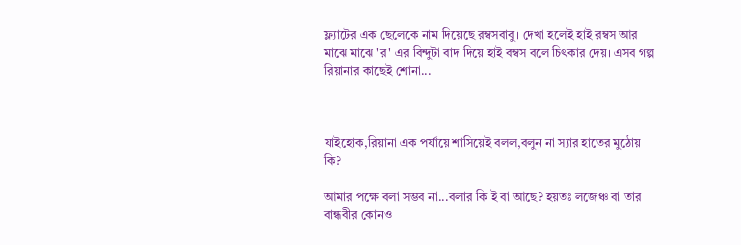ফ্ল্যাটের এক ছেলেকে নাম দিয়েছে রম্বসবাবু। দেখা হলেই হাই রম্বস আর মাঝে মাঝে 'র' এর বিন্দুটা বাদ দিয়ে হাই বম্বস বলে চিৎকার দেয়। এসব গল্প রিয়ানার কাছেই শোনা...



যাইহোক,রিয়ানা এক পর্যায়ে শাসিয়েই বলল,বলুন না স্যার হাতের মুঠোয় কি?

আমার পক্ষে বলা সম্ভব না...বলার কি ই বা আছে? হয়তঃ লজেঞ্চ বা তার বান্ধবীর কোনও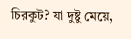চিরকুট? যা দুষ্টু মেয়ে,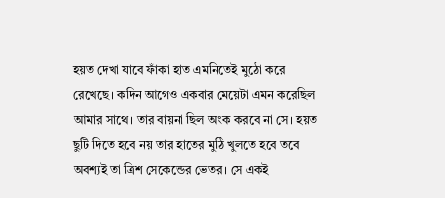হয়ত দেখা যাবে ফাঁকা হাত এমনিতেই মুঠো করে রেখেছে। কদিন আগেও একবার মেয়েটা এমন করেছিল আমার সাথে। তার বায়না ছিল অংক করবে না সে। হয়ত ছুটি দিতে হবে নয় তার হাতের মুঠি খুলতে হবে তবে অবশ্যই তা ত্রিশ সেকেন্ডের ভেতর। সে একই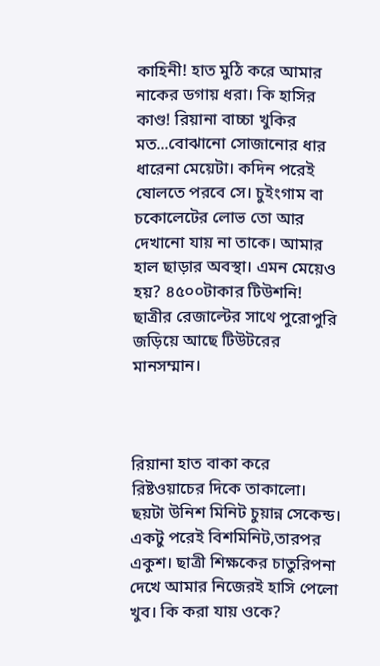কাহিনী! হাত মুঠি করে আমার নাকের ডগায় ধরা। কি হাসির কাণ্ড! রিয়ানা বাচ্চা খুকির মত...বোঝানো সোজানোর ধার ধারেনা মেয়েটা। কদিন পরেই ষোলতে পরবে সে। চুইংগাম বা চকোলেটের লোভ তো আর দেখানো যায় না তাকে। আমার হাল ছাড়ার অবস্থা। এমন মেয়েও হয়? ৪৫০০টাকার টিউশনি! ছাত্রীর রেজাল্টের সাথে পুরোপুরি জড়িয়ে আছে টিউটরের মানসম্মান।



রিয়ানা হাত বাকা করে রিষ্টওয়াচের দিকে তাকালো। ছয়টা উনিশ মিনিট চুয়ান্ন সেকেন্ড। একটু পরেই বিশমিনিট,তারপর একুশ। ছাত্রী শিক্ষকের চাতুরিপনা দেখে আমার নিজেরই হাসি পেলো খুব। কি করা যায় ওকে?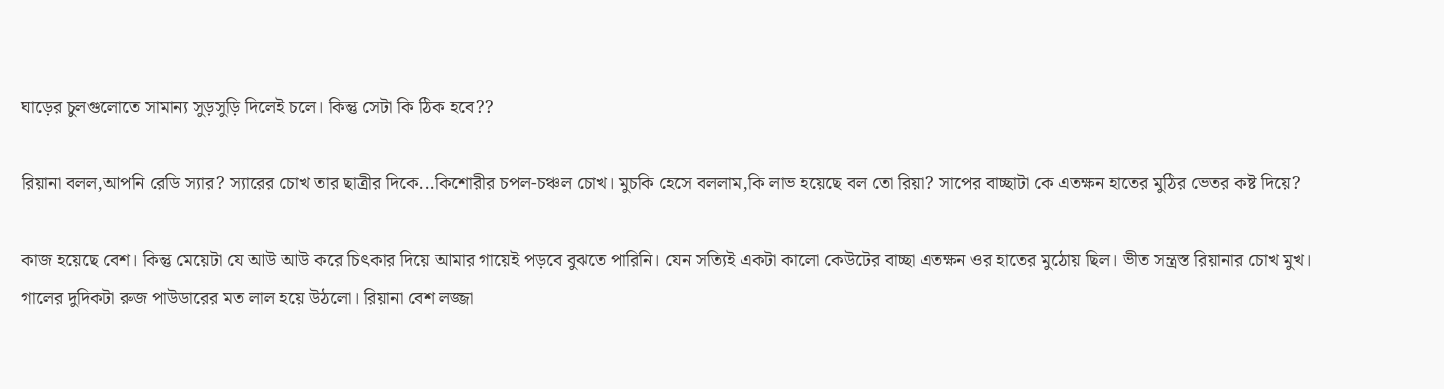ঘাড়ের চুলগুলোতে সামান্য সুড়সুড়ি দিলেই চলে। কিন্তু সেটা কি ঠিক হবে??

রিয়ানা বলল,আপনি রেডি স্যার? স্যারের চোখ তার ছাত্রীর দিকে...কিশোরীর চপল-চঞ্চল চোখ। মুচকি হেসে বললাম,কি লাভ হয়েছে বল তো রিয়া? সাপের বাচ্ছাটা কে এতক্ষন হাতের মুঠির ভেতর কষ্ট দিয়ে?

কাজ হয়েছে বেশ। কিন্তু মেয়েটা যে আউ আউ করে চিৎকার দিয়ে আমার গায়েই পড়বে বুঝতে পারিনি। যেন সত্যিই একটা কালো কেউটের বাচ্ছা এতক্ষন ওর হাতের মুঠোয় ছিল। ভীত সন্ত্রস্ত রিয়ানার চোখ মুখ। গালের দুদিকটা রুজ পাউডারের মত লাল হয়ে উঠলো। রিয়ানা বেশ লজ্জা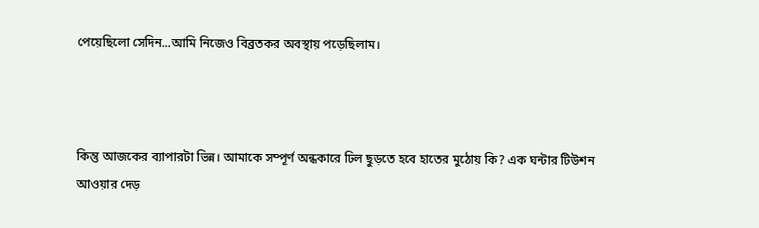পেয়েছিলো সেদিন...আমি নিজেও বিব্রতকর অবস্থায় পড়েছিলাম।



কিন্তু আজকের ব্যাপারটা ভিন্ন। আমাকে সম্পূর্ণ অন্ধকারে ঢিল ছুড়তে হবে হাতের মুঠোয় কি? এক ঘন্টার টিউশন আওয়ার দেড়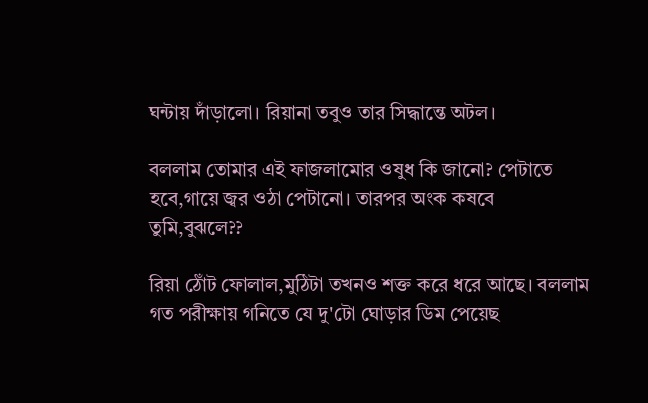ঘন্টায় দাঁড়ালো। রিয়ানা তবুও তার সিদ্ধান্তে অটল।

বললাম তোমার এই ফাজলামোর ওষুধ কি জানো? পেটাতে হবে,গায়ে জ্বর ওঠা পেটানো। তারপর অংক কষবে তুমি,বুঝলে??

রিয়া ঠোঁট ফোলাল,মুঠিটা তখনও শক্ত করে ধরে আছে। বললাম গত পরীক্ষায় গনিতে যে দু'টো ঘোড়ার ডিম পেয়েছ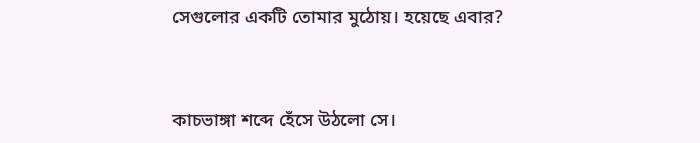সেগুলোর একটি তোমার মুঠোয়। হয়েছে এবার?



কাচভাঙ্গা শব্দে হেঁসে উঠলো সে।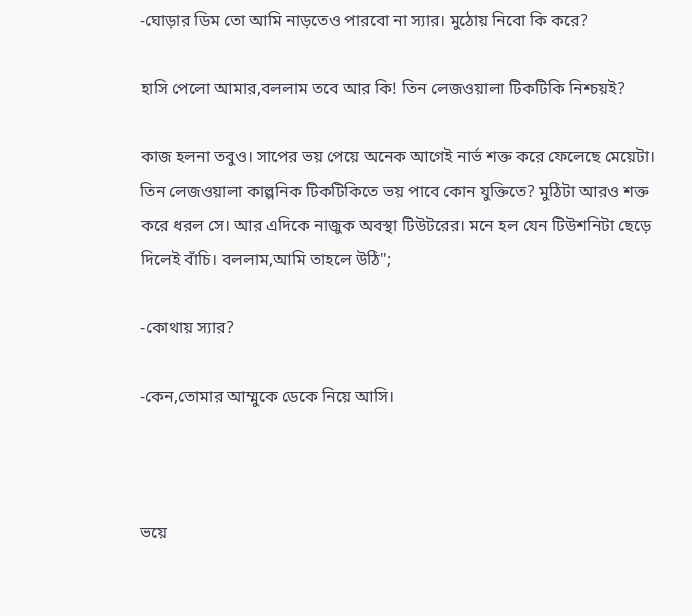-ঘোড়ার ডিম তো আমি নাড়তেও পারবো না স্যার। মুঠোয় নিবো কি করে?

হাসি পেলো আমার,বললাম তবে আর কি! তিন লেজওয়ালা টিকটিকি নিশ্চয়ই?

কাজ হলনা তবুও। সাপের ভয় পেয়ে অনেক আগেই নার্ভ শক্ত করে ফেলেছে মেয়েটা। তিন লেজওয়ালা কাল্পনিক টিকটিকিতে ভয় পাবে কোন যুক্তিতে? মুঠিটা আরও শক্ত করে ধরল সে। আর এদিকে নাজুক অবস্থা টিউটরের। মনে হল যেন টিউশনিটা ছেড়ে দিলেই বাঁচি। বললাম,আমি তাহলে উঠি";

-কোথায় স্যার?

-কেন,তোমার আম্মুকে ডেকে নিয়ে আসি।



ভয়ে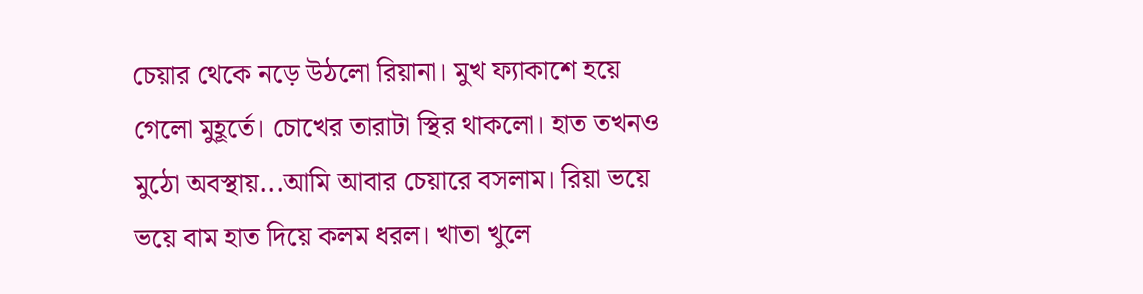চেয়ার থেকে নড়ে উঠলো রিয়ানা। মুখ ফ্যাকাশে হয়ে গেলো মুহূর্তে। চোখের তারাটা স্থির থাকলো। হাত তখনও মুঠো অবস্থায়...আমি আবার চেয়ারে বসলাম। রিয়া ভয়ে ভয়ে বাম হাত দিয়ে কলম ধরল। খাতা খুলে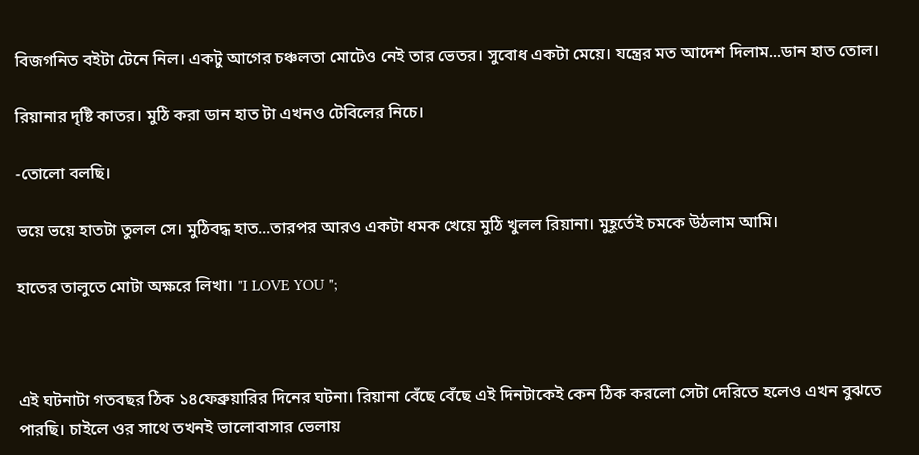বিজগনিত বইটা টেনে নিল। একটু আগের চঞ্চলতা মোটেও নেই তার ভেতর। সুবোধ একটা মেয়ে। যন্ত্রের মত আদেশ দিলাম...ডান হাত তোল।

রিয়ানার দৃষ্টি কাতর। মুঠি করা ডান হাত টা এখনও টেবিলের নিচে।

-তোলো বলছি।

ভয়ে ভয়ে হাতটা তুলল সে। মুঠিবদ্ধ হাত...তারপর আরও একটা ধমক খেয়ে মুঠি খুলল রিয়ানা। মুহূর্তেই চমকে উঠলাম আমি।

হাতের তালুতে মোটা অক্ষরে লিখা। "I LOVE YOU ";



এই ঘটনাটা গতবছর ঠিক ১৪ফেব্রুয়ারির দিনের ঘটনা। রিয়ানা বেঁছে বেঁছে এই দিনটাকেই কেন ঠিক করলো সেটা দেরিতে হলেও এখন বুঝতে পারছি। চাইলে ওর সাথে তখনই ভালোবাসার ভেলায়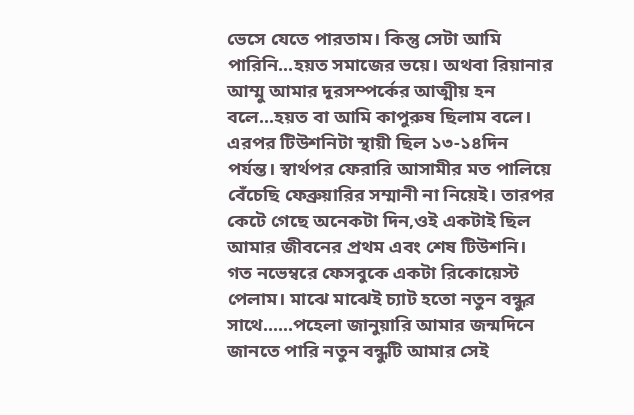ভেসে যেতে পারতাম। কিন্তু সেটা আমি পারিনি...হয়ত সমাজের ভয়ে। অথবা রিয়ানার আম্মু আমার দূরসম্পর্কের আত্মীয় হন বলে...হয়ত বা আমি কাপুরুষ ছিলাম বলে। এরপর টিউশনিটা স্থায়ী ছিল ১৩-১৪দিন পর্যন্ত। স্বার্থপর ফেরারি আসামীর মত পালিয়ে বেঁচেছি ফেব্রুয়ারির সম্মানী না নিয়েই। তারপর কেটে গেছে অনেকটা দিন,ওই একটাই ছিল আমার জীবনের প্রথম এবং শেষ টিউশনি। গত নভেম্বরে ফেসবুকে একটা রিকোয়েস্ট পেলাম। মাঝে মাঝেই চ্যাট হতো নতুন বন্ধুর সাথে......পহেলা জানুয়ারি আমার জন্মদিনে জানতে পারি নতুন বন্ধুটি আমার সেই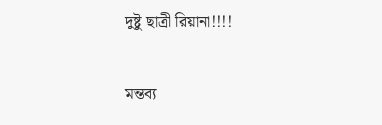দুষ্টু ছাত্রী রিয়ানা!!!!

মন্তব্য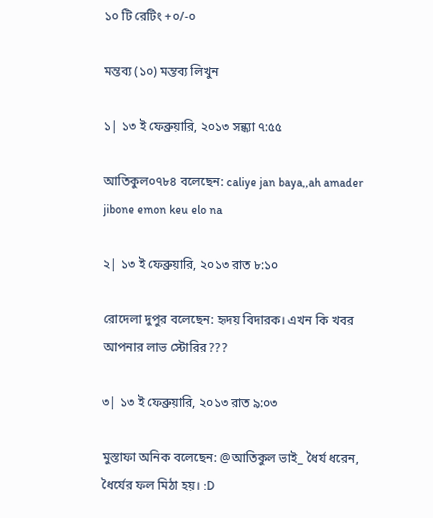১০ টি রেটিং +০/-০

মন্তব্য (১০) মন্তব্য লিখুন

১| ১৩ ই ফেব্রুয়ারি, ২০১৩ সন্ধ্যা ৭:৫৫

আতিকুল০৭৮৪ বলেছেন: caliye jan baya,,ah amader jibone emon keu elo na

২| ১৩ ই ফেব্রুয়ারি, ২০১৩ রাত ৮:১০

রোদেলা দুপুর বলেছেন: হৃদয় বিদারক। এখন কি খবর আপনার লাভ স্টোরির???

৩| ১৩ ই ফেব্রুয়ারি, ২০১৩ রাত ৯:০৩

মুস্তাফা অনিক বলেছেন: @আতিকুল ভাই_ ধৈর্য ধরেন, ধৈর্যের ফল মিঠা হয়। :D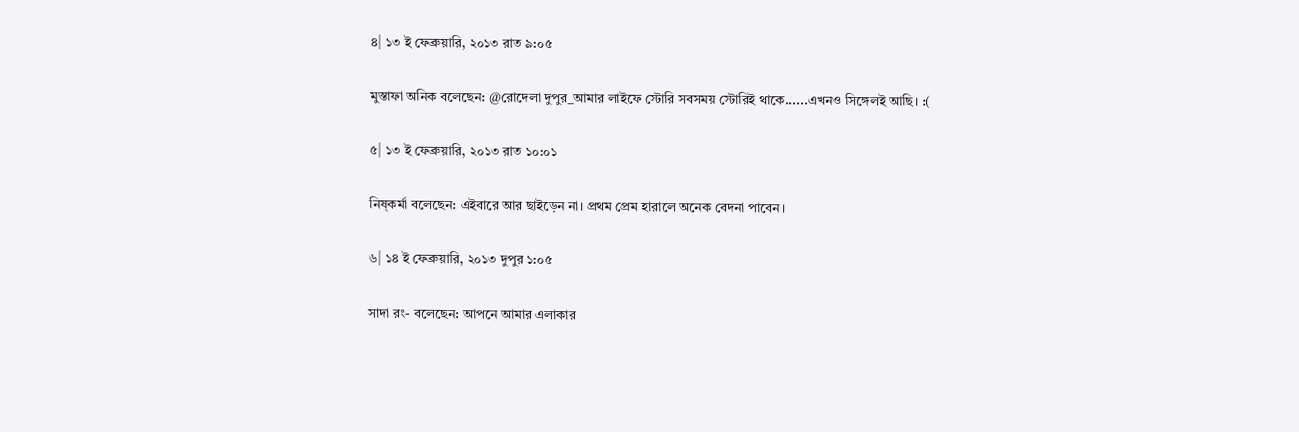৪| ১৩ ই ফেব্রুয়ারি, ২০১৩ রাত ৯:০৫

মুস্তাফা অনিক বলেছেন: @রোদেলা দুপুর_আমার লাইফে স্টোরি সবসময় স্টোরিই থাকে......এখনও সিঙ্গেলই আছি। :(

৫| ১৩ ই ফেব্রুয়ারি, ২০১৩ রাত ১০:০১

নিষ্‌কর্মা বলেছেন: এইবারে আর ছাইড়েন না। প্রথম প্রেম হারালে অনেক বেদনা পাবেন।

৬| ১৪ ই ফেব্রুয়ারি, ২০১৩ দুপুর ১:০৫

সাদা রং- বলেছেন: আপনে আমার এলাকার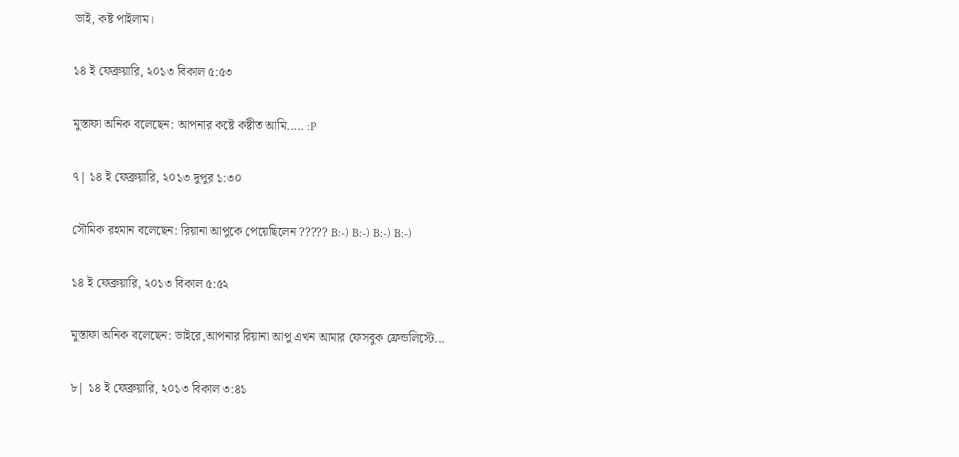ভাই, কষ্ট পাইলাম।

১৪ ই ফেব্রুয়ারি, ২০১৩ বিকাল ৫:৫৩

মুস্তাফা অনিক বলেছেন: আপনার কষ্টে কষ্টীত আমি..... :P

৭| ১৪ ই ফেব্রুয়ারি, ২০১৩ দুপুর ১:৩০

সৌমিক রহমান বলেছেন: রিয়ানা আপুকে পেয়েছিলেন ????? B:-) B:-) B:-) B:-)

১৪ ই ফেব্রুয়ারি, ২০১৩ বিকাল ৫:৫২

মুস্তাফা অনিক বলেছেন: ভাইরে,আপনার রিয়ানা আপু এখন আমার ফেসবুক ফ্রেন্ডলিস্টে...

৮| ১৪ ই ফেব্রুয়ারি, ২০১৩ বিকাল ৩:৪১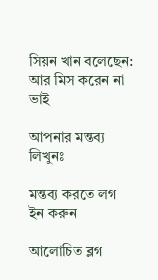সিয়ন খান বলেছেন: আর মিস করেন না ভাই

আপনার মন্তব্য লিখুনঃ

মন্তব্য করতে লগ ইন করুন

আলোচিত ব্লগ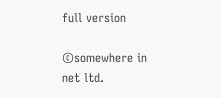full version

©somewhere in net ltd.